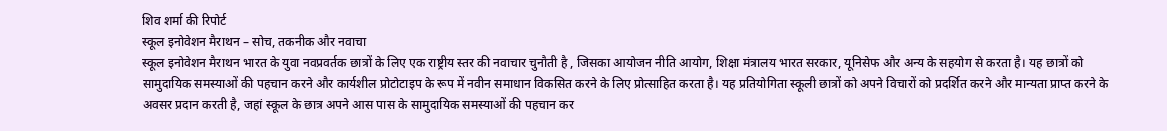शिव शर्मा की रिपोर्ट
स्कूल इनोवेशन मैराथन – सोच, तकनीक और नवाचा
स्कूल इनोवेशन मैराथन भारत के युवा नवप्रवर्तक छात्रों के लिए एक राष्ट्रीय स्तर की नवाचार चुनौती है , जिसका आयोजन नीति आयोग, शिक्षा मंत्रालय भारत सरकार, यूनिसेफ और अन्य के सहयोग से करता है। यह छात्रों को सामुदायिक समस्याओं की पहचान करने और कार्यशील प्रोटोटाइप के रूप में नवीन समाधान विकसित करने के लिए प्रोत्साहित करता है। यह प्रतियोगिता स्कूली छात्रों को अपने विचारों को प्रदर्शित करने और मान्यता प्राप्त करने के अवसर प्रदान करती है, जहां स्कूल के छात्र अपने आस पास के सामुदायिक समस्याओं की पहचान कर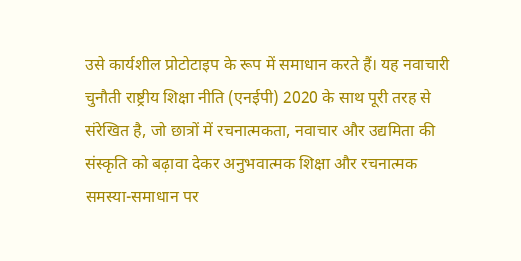उसे कार्यशील प्रोटोटाइप के रूप में समाधान करते हैं। यह नवाचारी चुनौती राष्ट्रीय शिक्षा नीति (एनईपी) 2020 के साथ पूरी तरह से संरेखित है, जो छात्रों में रचनात्मकता, नवाचार और उद्यमिता की संस्कृति को बढ़ावा देकर अनुभवात्मक शिक्षा और रचनात्मक समस्या-समाधान पर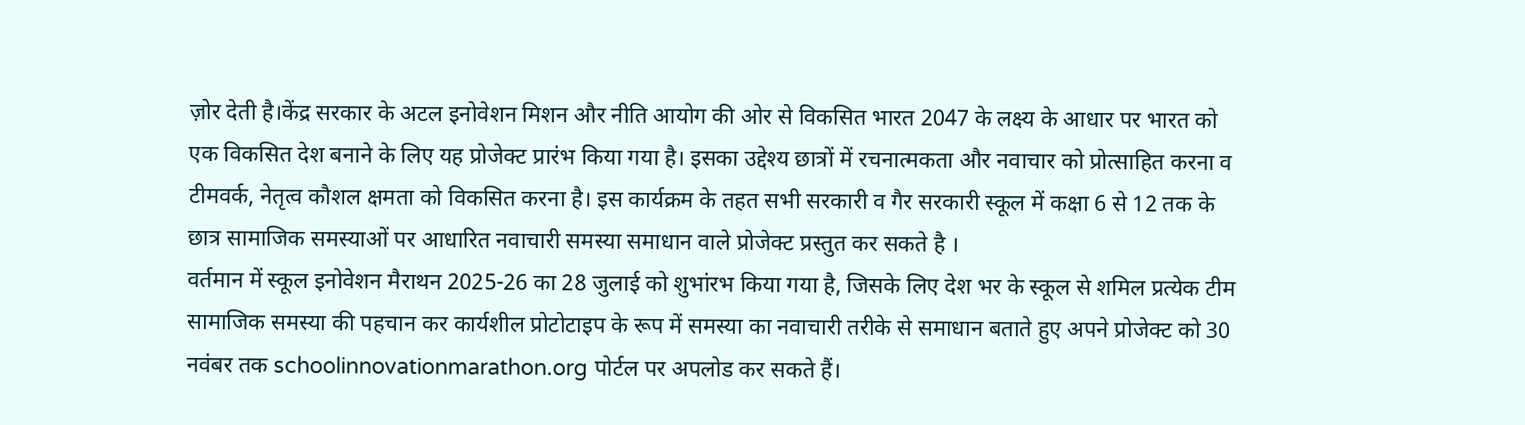ज़ोर देती है।केंद्र सरकार के अटल इनोवेशन मिशन और नीति आयोग की ओर से विकसित भारत 2047 के लक्ष्य के आधार पर भारत को एक विकसित देश बनाने के लिए यह प्रोजेक्ट प्रारंभ किया गया है। इसका उद्देश्य छात्रों में रचनात्मकता और नवाचार को प्रोत्साहित करना व टीमवर्क, नेतृत्व कौशल क्षमता को विकसित करना है। इस कार्यक्रम के तहत सभी सरकारी व गैर सरकारी स्कूल में कक्षा 6 से 12 तक के छात्र सामाजिक समस्याओं पर आधारित नवाचारी समस्या समाधान वाले प्रोजेक्ट प्रस्तुत कर सकते है ।
वर्तमान में स्कूल इनोवेशन मैराथन 2025-26 का 28 जुलाई को शुभांरभ किया गया है, जिसके लिए देश भर के स्कूल से शमिल प्रत्येक टीम सामाजिक समस्या की पहचान कर कार्यशील प्रोटोटाइप के रूप में समस्या का नवाचारी तरीके से समाधान बताते हुए अपने प्रोजेक्ट को 30 नवंबर तक schoolinnovationmarathon.org पोर्टल पर अपलोड कर सकते हैं।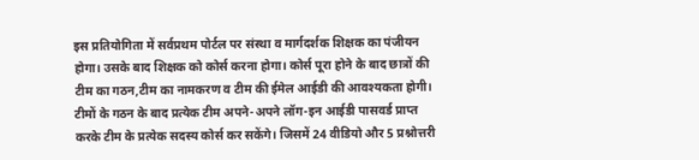इस प्रतियोगिता में सर्वप्रथम पोर्टल पर संस्था व मार्गदर्शक शिक्षक का पंजीयन होगा। उसके बाद शिक्षक को कोर्स करना होगा। कोर्स पूरा होने के बाद छात्रों की टीम का गठन,टीम का नामकरण व टीम की ईमेल आईडी की आवश्यकता होगी। टीमों के गठन के बाद प्रत्येक टीम अपने-अपने लॉग-इन आईडी पासवर्ड प्राप्त करके टीम के प्रत्येक सदस्य कोर्स कर सकेंगे। जिसमें 24 वीडियो और 5 प्रश्नोत्तरी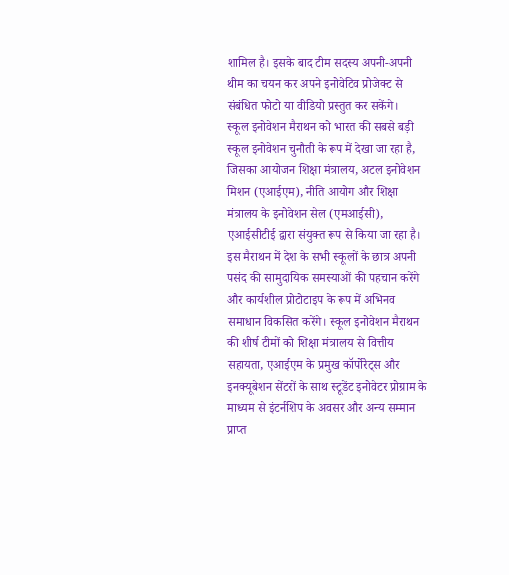शामिल है। इसके बाद टीम सदस्य अपनी-अपनी थीम का चयन कर अपने इनोवेटिव प्रोजेक्ट से संबंधित फोटो या वीडियो प्रस्तुत कर सकेंगे।
स्कूल इनोवेशन मैराथन को भारत की सबसे बड़ी स्कूल इनोवेशन चुनौती के रूप में देखा जा रहा है, जिसका आयोजन शिक्षा मंत्रालय, अटल इनोवेशन मिशन (एआईएम), नीति आयोग और शिक्षा मंत्रालय के इनोवेशन सेल (एमआईसी), एआईसीटीई द्वारा संयुक्त रूप से किया जा रहा है। इस मैराथन में देश के सभी स्कूलों के छात्र अपनी पसंद की सामुदायिक समस्याओं की पहचान करेंगे और कार्यशील प्रोटोटाइप के रूप में अभिनव समाधान विकसित करेंगे। स्कूल इनोवेशन मैराथन की शीर्ष टीमों को शिक्षा मंत्रालय से वित्तीय सहायता, एआईएम के प्रमुख कॉर्पोरेट्स और इनक्यूबेशन सेंटरों के साथ स्टूडेंट इनोवेटर प्रोग्राम के माध्यम से इंटर्नशिप के अवसर और अन्य सम्मान प्राप्त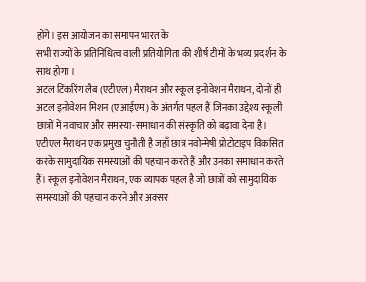होंगे। इस आयोजन का समापन भारत के
सभी राज्यों के प्रतिनिधित्व वाली प्रतियोगिता की शीर्ष टीमों के भव्य प्रदर्शन के साथ होगा ।
अटल टिंकरिंग लैब (एटीएल) मैराथन और स्कूल इनोवेशन मैराथन, दोनों ही अटल इनोवेशन मिशन (एआईएम) के अंतर्गत पहल हैं जिनका उद्देश्य स्कूली छात्रों में नवाचार और समस्या-समाधान की संस्कृति को बढ़ावा देना है। एटीएल मैराथन एक प्रमुख चुनौती है जहाँ छात्र नवोन्मेषी प्रोटोटाइप विकसित करके सामुदायिक समस्याओं की पहचान करते हैं और उनका समाधान करते हैं। स्कूल इनोवेशन मैराथन, एक व्यापक पहल है जो छात्रों को सामुदायिक समस्याओं की पहचान करने और अक्सर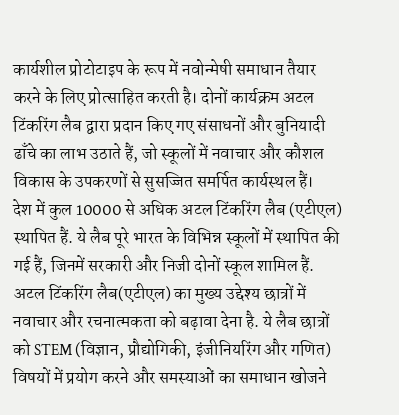कार्यशील प्रोटोटाइप के रूप में नवोन्मेषी समाधान तैयार करने के लिए प्रोत्साहित करती है। दोनों कार्यक्रम अटल टिंकरिंग लैब द्वारा प्रदान किए गए संसाधनों और बुनियादी ढाँचे का लाभ उठाते हैं, जो स्कूलों में नवाचार और कौशल विकास के उपकरणों से सुसज्जित समर्पित कार्यस्थल हैं।
देश में कुल 10000 से अधिक अटल टिंकरिंग लैब (एटीएल) स्थापित हैं. ये लैब पूरे भारत के विभिन्न स्कूलों में स्थापित की गई हैं, जिनमें सरकारी और निजी दोनों स्कूल शामिल हैं.
अटल टिंकरिंग लैब(एटीएल) का मुख्य उद्देश्य छात्रों में नवाचार और रचनात्मकता को बढ़ावा देना है. ये लैब छात्रों को STEM (विज्ञान, प्रौद्योगिकी, इंजीनियरिंग और गणित) विषयों में प्रयोग करने और समस्याओं का समाधान खोजने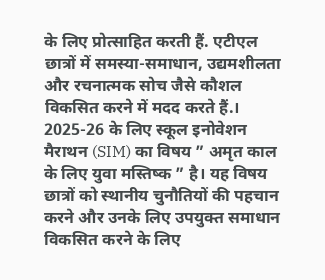के लिए प्रोत्साहित करती हैं. एटीएल छात्रों में समस्या-समाधान, उद्यमशीलता और रचनात्मक सोच जैसे कौशल विकसित करने में मदद करते हैं.।
2025-26 के लिए स्कूल इनोवेशन मैराथन (SIM) का विषय ” अमृत काल के लिए युवा मस्तिष्क ” है। यह विषय छात्रों को स्थानीय चुनौतियों की पहचान करने और उनके लिए उपयुक्त समाधान विकसित करने के लिए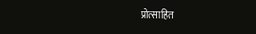प्रोत्साहित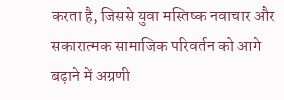करता है, जिससे युवा मस्तिष्क नवाचार और सकारात्मक सामाजिक परिवर्तन को आगे बढ़ाने में अग्रणी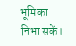भूमिका निभा सकें।